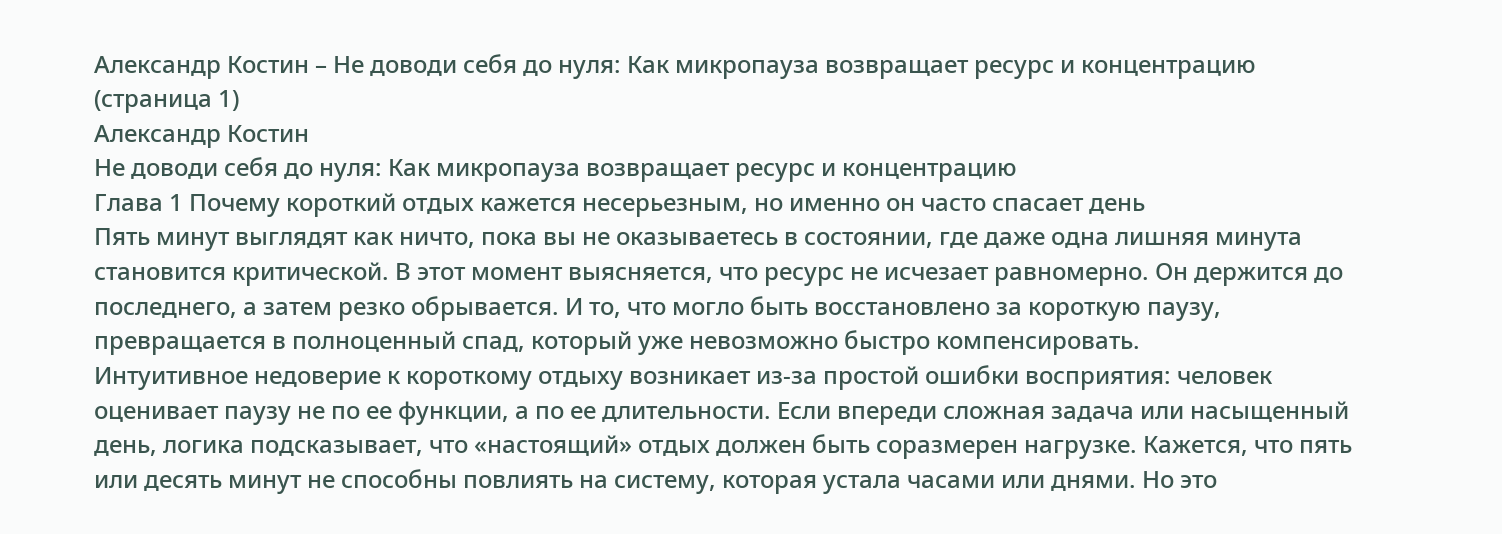Александр Костин – Не доводи себя до нуля: Как микропаузa возвращает ресурс и концентрацию (страница 1)
Александр Костин
Не доводи себя до нуля: Как микропаузa возвращает ресурс и концентрацию
Глава 1 Почему короткий отдых кажется несерьезным, но именно он часто спасает день
Пять минут выглядят как ничто, пока вы не оказываетесь в состоянии, где даже одна лишняя минута становится критической. В этот момент выясняется, что ресурс не исчезает равномерно. Он держится до последнего, а затем резко обрывается. И то, что могло быть восстановлено за короткую паузу, превращается в полноценный спад, который уже невозможно быстро компенсировать.
Интуитивное недоверие к короткому отдыху возникает из-за простой ошибки восприятия: человек оценивает паузу не по ее функции, а по ее длительности. Если впереди сложная задача или насыщенный день, логика подсказывает, что «настоящий» отдых должен быть соразмерен нагрузке. Кажется, что пять или десять минут не способны повлиять на систему, которая устала часами или днями. Но это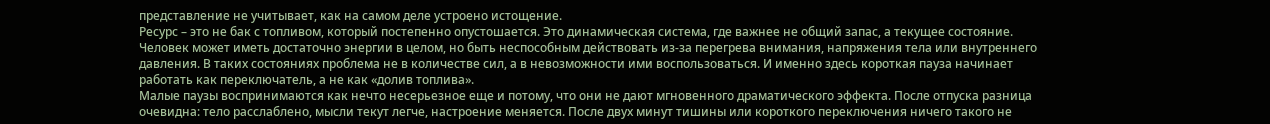представление не учитывает, как на самом деле устроено истощение.
Ресурс – это не бак с топливом, который постепенно опустошается. Это динамическая система, где важнее не общий запас, а текущее состояние. Человек может иметь достаточно энергии в целом, но быть неспособным действовать из-за перегрева внимания, напряжения тела или внутреннего давления. В таких состояниях проблема не в количестве сил, а в невозможности ими воспользоваться. И именно здесь короткая пауза начинает работать как переключатель, а не как «долив топлива».
Малые паузы воспринимаются как нечто несерьезное еще и потому, что они не дают мгновенного драматического эффекта. После отпуска разница очевидна: тело расслаблено, мысли текут легче, настроение меняется. После двух минут тишины или короткого переключения ничего такого не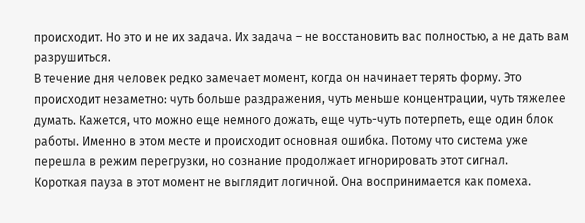происходит. Но это и не их задача. Их задача – не восстановить вас полностью, а не дать вам разрушиться.
В течение дня человек редко замечает момент, когда он начинает терять форму. Это происходит незаметно: чуть больше раздражения, чуть меньше концентрации, чуть тяжелее думать. Кажется, что можно еще немного дожать, еще чуть-чуть потерпеть, еще один блок работы. Именно в этом месте и происходит основная ошибка. Потому что система уже перешла в режим перегрузки, но сознание продолжает игнорировать этот сигнал.
Короткая пауза в этот момент не выглядит логичной. Она воспринимается как помеха.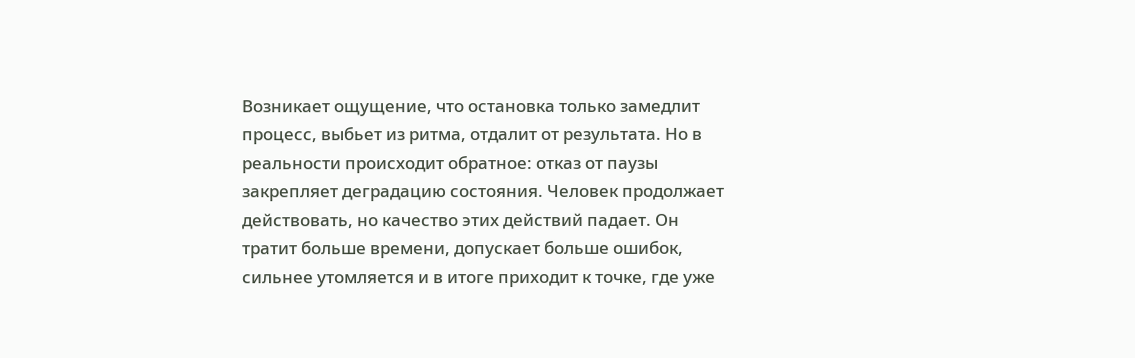Возникает ощущение, что остановка только замедлит процесс, выбьет из ритма, отдалит от результата. Но в реальности происходит обратное: отказ от паузы закрепляет деградацию состояния. Человек продолжает действовать, но качество этих действий падает. Он тратит больше времени, допускает больше ошибок, сильнее утомляется и в итоге приходит к точке, где уже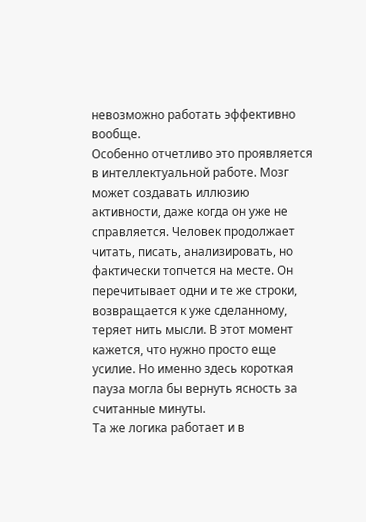невозможно работать эффективно вообще.
Особенно отчетливо это проявляется в интеллектуальной работе. Мозг может создавать иллюзию активности, даже когда он уже не справляется. Человек продолжает читать, писать, анализировать, но фактически топчется на месте. Он перечитывает одни и те же строки, возвращается к уже сделанному, теряет нить мысли. В этот момент кажется, что нужно просто еще усилие. Но именно здесь короткая пауза могла бы вернуть ясность за считанные минуты.
Та же логика работает и в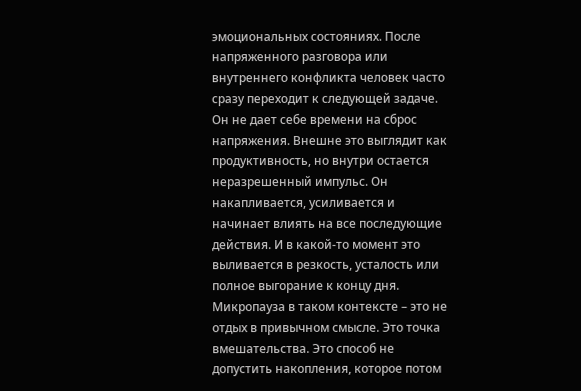эмоциональных состояниях. После напряженного разговора или внутреннего конфликта человек часто сразу переходит к следующей задаче. Он не дает себе времени на сброс напряжения. Внешне это выглядит как продуктивность, но внутри остается неразрешенный импульс. Он накапливается, усиливается и начинает влиять на все последующие действия. И в какой-то момент это выливается в резкость, усталость или полное выгорание к концу дня.
Микропауза в таком контексте – это не отдых в привычном смысле. Это точка вмешательства. Это способ не допустить накопления, которое потом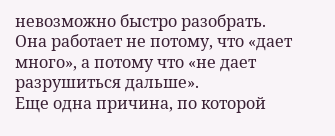невозможно быстро разобрать. Она работает не потому, что «дает много», а потому что «не дает разрушиться дальше».
Еще одна причина, по которой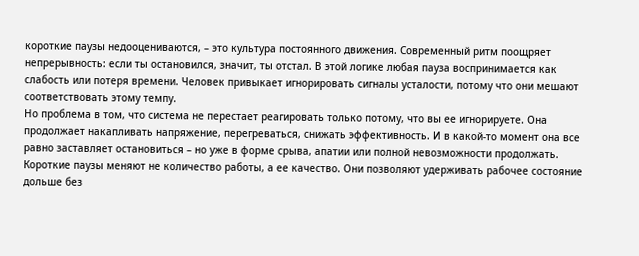короткие паузы недооцениваются, – это культура постоянного движения. Современный ритм поощряет непрерывность: если ты остановился, значит, ты отстал. В этой логике любая пауза воспринимается как слабость или потеря времени. Человек привыкает игнорировать сигналы усталости, потому что они мешают соответствовать этому темпу.
Но проблема в том, что система не перестает реагировать только потому, что вы ее игнорируете. Она продолжает накапливать напряжение, перегреваться, снижать эффективность. И в какой-то момент она все равно заставляет остановиться – но уже в форме срыва, апатии или полной невозможности продолжать.
Короткие паузы меняют не количество работы, а ее качество. Они позволяют удерживать рабочее состояние дольше без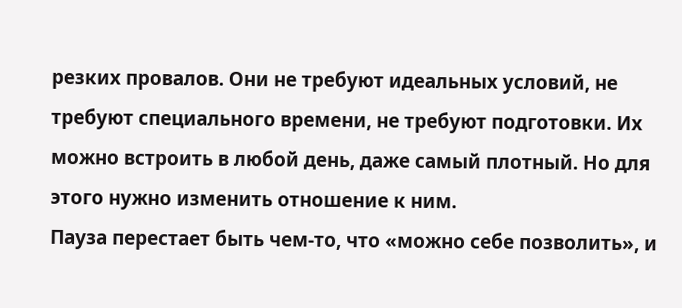резких провалов. Они не требуют идеальных условий, не требуют специального времени, не требуют подготовки. Их можно встроить в любой день, даже самый плотный. Но для этого нужно изменить отношение к ним.
Пауза перестает быть чем-то, что «можно себе позволить», и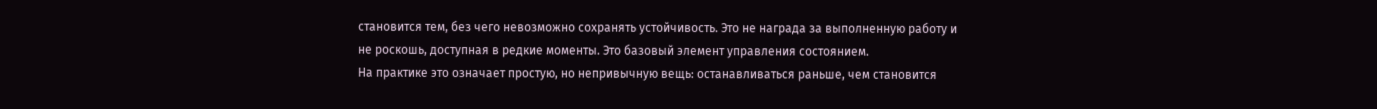становится тем, без чего невозможно сохранять устойчивость. Это не награда за выполненную работу и не роскошь, доступная в редкие моменты. Это базовый элемент управления состоянием.
На практике это означает простую, но непривычную вещь: останавливаться раньше, чем становится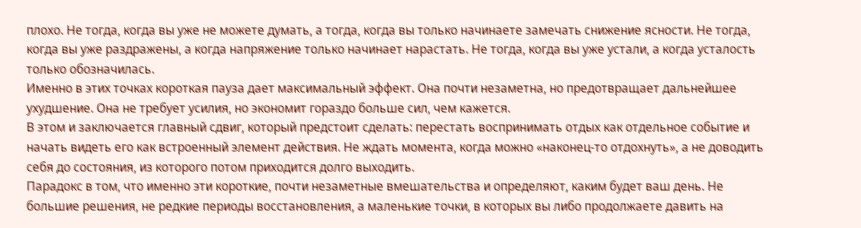плохо. Не тогда, когда вы уже не можете думать, а тогда, когда вы только начинаете замечать снижение ясности. Не тогда, когда вы уже раздражены, а когда напряжение только начинает нарастать. Не тогда, когда вы уже устали, а когда усталость только обозначилась.
Именно в этих точках короткая пауза дает максимальный эффект. Она почти незаметна, но предотвращает дальнейшее ухудшение. Она не требует усилия, но экономит гораздо больше сил, чем кажется.
В этом и заключается главный сдвиг, который предстоит сделать: перестать воспринимать отдых как отдельное событие и начать видеть его как встроенный элемент действия. Не ждать момента, когда можно «наконец-то отдохнуть», а не доводить себя до состояния, из которого потом приходится долго выходить.
Парадокс в том, что именно эти короткие, почти незаметные вмешательства и определяют, каким будет ваш день. Не большие решения, не редкие периоды восстановления, а маленькие точки, в которых вы либо продолжаете давить на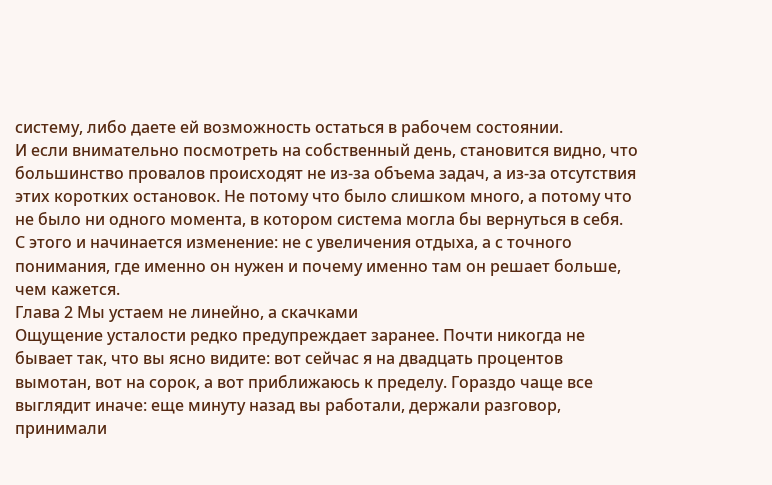систему, либо даете ей возможность остаться в рабочем состоянии.
И если внимательно посмотреть на собственный день, становится видно, что большинство провалов происходят не из-за объема задач, а из-за отсутствия этих коротких остановок. Не потому что было слишком много, а потому что не было ни одного момента, в котором система могла бы вернуться в себя.
С этого и начинается изменение: не с увеличения отдыха, а с точного понимания, где именно он нужен и почему именно там он решает больше, чем кажется.
Глава 2 Мы устаем не линейно, а скачками
Ощущение усталости редко предупреждает заранее. Почти никогда не бывает так, что вы ясно видите: вот сейчас я на двадцать процентов вымотан, вот на сорок, а вот приближаюсь к пределу. Гораздо чаще все выглядит иначе: еще минуту назад вы работали, держали разговор, принимали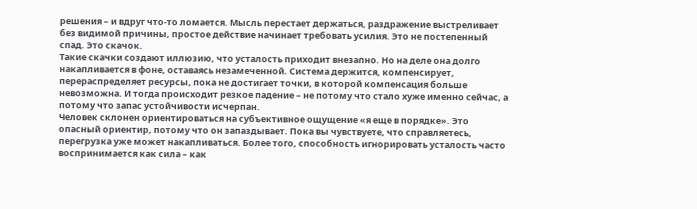решения – и вдруг что-то ломается. Мысль перестает держаться, раздражение выстреливает без видимой причины, простое действие начинает требовать усилия. Это не постепенный спад. Это скачок.
Такие скачки создают иллюзию, что усталость приходит внезапно. Но на деле она долго накапливается в фоне, оставаясь незамеченной. Система держится, компенсирует, перераспределяет ресурсы, пока не достигает точки, в которой компенсация больше невозможна. И тогда происходит резкое падение – не потому что стало хуже именно сейчас, а потому что запас устойчивости исчерпан.
Человек склонен ориентироваться на субъективное ощущение «я еще в порядке». Это опасный ориентир, потому что он запаздывает. Пока вы чувствуете, что справляетесь, перегрузка уже может накапливаться. Более того, способность игнорировать усталость часто воспринимается как сила – как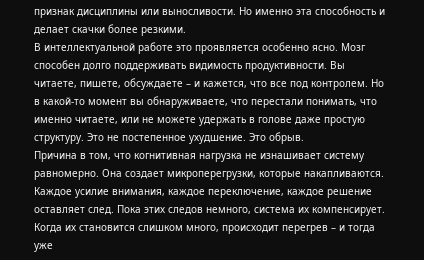признак дисциплины или выносливости. Но именно эта способность и делает скачки более резкими.
В интеллектуальной работе это проявляется особенно ясно. Мозг способен долго поддерживать видимость продуктивности. Вы читаете, пишете, обсуждаете – и кажется, что все под контролем. Но в какой-то момент вы обнаруживаете, что перестали понимать, что именно читаете, или не можете удержать в голове даже простую структуру. Это не постепенное ухудшение. Это обрыв.
Причина в том, что когнитивная нагрузка не изнашивает систему равномерно. Она создает микроперегрузки, которые накапливаются. Каждое усилие внимания, каждое переключение, каждое решение оставляет след. Пока этих следов немного, система их компенсирует. Когда их становится слишком много, происходит перегрев – и тогда уже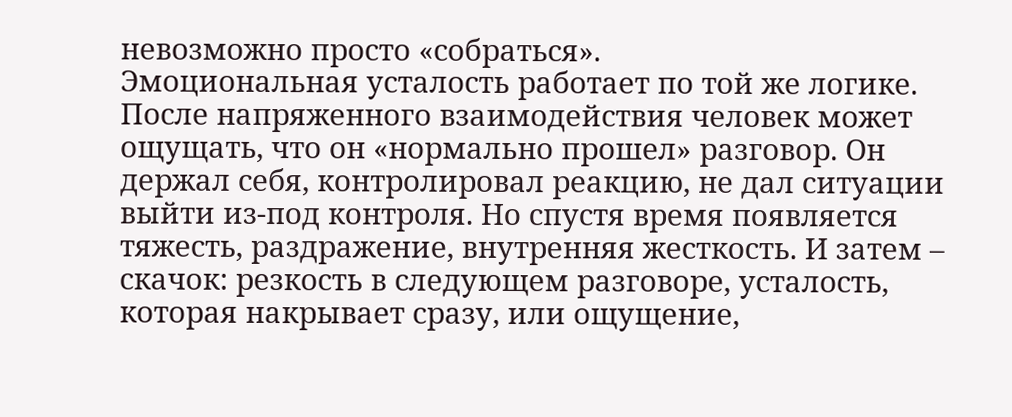невозможно просто «собраться».
Эмоциональная усталость работает по той же логике. После напряженного взаимодействия человек может ощущать, что он «нормально прошел» разговор. Он держал себя, контролировал реакцию, не дал ситуации выйти из-под контроля. Но спустя время появляется тяжесть, раздражение, внутренняя жесткость. И затем – скачок: резкость в следующем разговоре, усталость, которая накрывает сразу, или ощущение,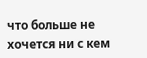что больше не хочется ни с кем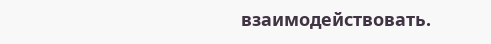взаимодействовать.